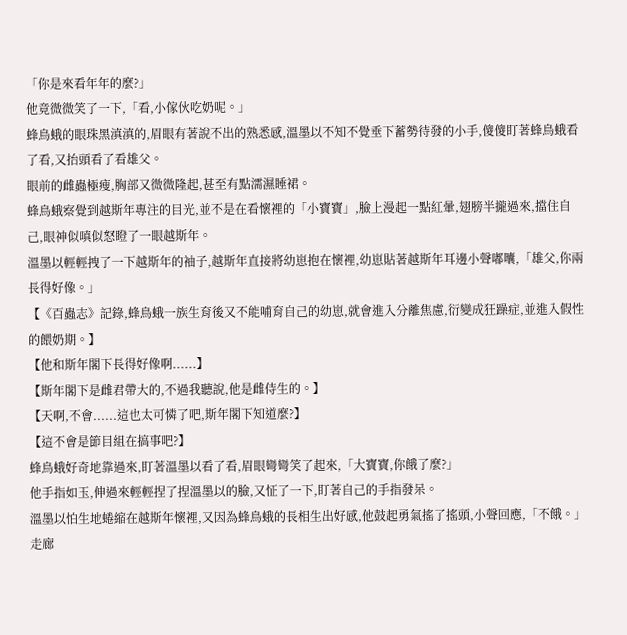「你是來看年年的麼?」
他竟微微笑了一下,「看,小傢伙吃奶呢。」
蜂鳥蛾的眼珠黑滇滇的,眉眼有著說不出的熟悉感,溫墨以不知不覺垂下蓄勢待發的小手,傻傻盯著蜂鳥蛾看了看,又抬頭看了看雄父。
眼前的雌蟲極瘦,胸部又微微隆起,甚至有點濡濕睡裙。
蜂鳥蛾察覺到越斯年專注的目光,並不是在看懷裡的「小寶寶」,臉上漫起一點紅暈,翅膀半攏過來,擋住自己,眼神似嗔似怒瞪了一眼越斯年。
溫墨以輕輕拽了一下越斯年的袖子,越斯年直接將幼崽抱在懷裡,幼崽貼著越斯年耳邊小聲嘟囔,「雄父,你兩長得好像。」
【《百蟲志》記錄,蜂鳥蛾一族生育後又不能哺育自己的幼崽,就會進入分離焦慮,衍變成狂躁症,並進入假性的餵奶期。】
【他和斯年閣下長得好像啊......】
【斯年閣下是雌君帶大的,不過我聽說,他是雌侍生的。】
【天啊,不會......這也太可憐了吧,斯年閣下知道麼?】
【這不會是節目組在搞事吧?】
蜂鳥蛾好奇地靠過來,盯著溫墨以看了看,眉眼彎彎笑了起來,「大寶寶,你餓了麼?」
他手指如玉,伸過來輕輕捏了捏溫墨以的臉,又怔了一下,盯著自己的手指發呆。
溫墨以怕生地蜷縮在越斯年懷裡,又因為蜂鳥蛾的長相生出好感,他鼓起勇氣搖了搖頭,小聲回應,「不餓。」
走廊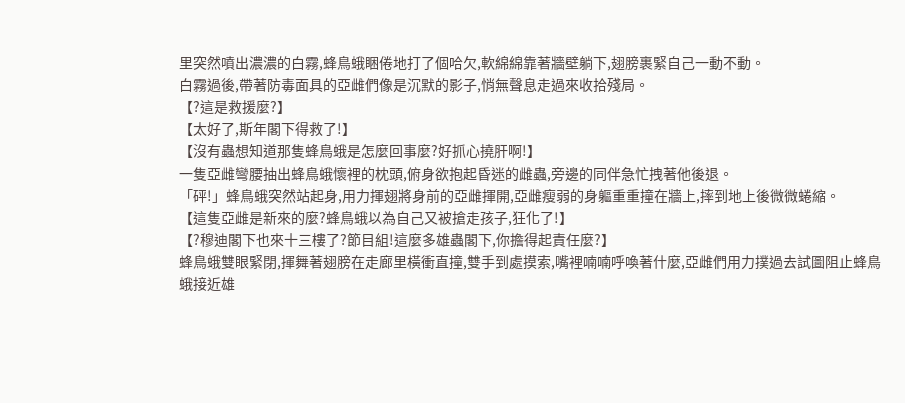里突然噴出濃濃的白霧,蜂鳥蛾睏倦地打了個哈欠,軟綿綿靠著牆壁躺下,翅膀裹緊自己一動不動。
白霧過後,帶著防毒面具的亞雌們像是沉默的影子,悄無聲息走過來收拾殘局。
【?這是救援麼?】
【太好了,斯年閣下得救了!】
【沒有蟲想知道那隻蜂鳥蛾是怎麼回事麼?好抓心撓肝啊!】
一隻亞雌彎腰抽出蜂鳥蛾懷裡的枕頭,俯身欲抱起昏迷的雌蟲,旁邊的同伴急忙拽著他後退。
「砰!」蜂鳥蛾突然站起身,用力揮翅將身前的亞雌揮開,亞雌瘦弱的身軀重重撞在牆上,摔到地上後微微蜷縮。
【這隻亞雌是新來的麼?蜂鳥蛾以為自己又被搶走孩子,狂化了!】
【?穆迪閣下也來十三樓了?節目組!這麼多雄蟲閣下,你擔得起責任麼?】
蜂鳥蛾雙眼緊閉,揮舞著翅膀在走廊里橫衝直撞,雙手到處摸索,嘴裡喃喃呼喚著什麼,亞雌們用力撲過去試圖阻止蜂鳥蛾接近雄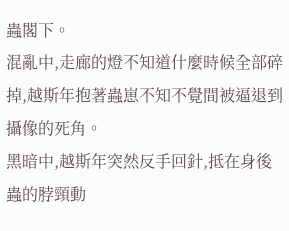蟲閣下。
混亂中,走廊的燈不知道什麼時候全部碎掉,越斯年抱著蟲崽不知不覺間被逼退到攝像的死角。
黑暗中,越斯年突然反手回針,抵在身後蟲的脖頸動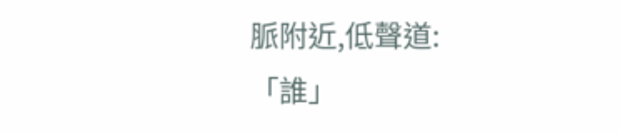脈附近,低聲道:「誰」